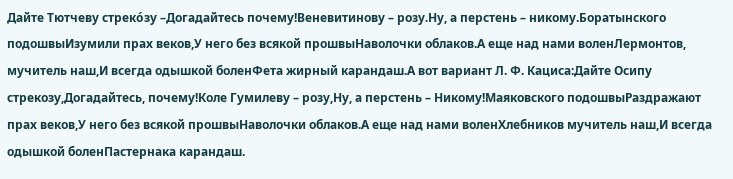Дайте Тютчеву стрекóзу –Догадайтесь почему!Веневитинову – розу.Ну, а перстень – никому.Боратынского подошвыИзумили прах веков,У него без всякой прошвыНаволочки облаков.А еще над нами воленЛермонтов, мучитель наш,И всегда одышкой боленФета жирный карандаш.А вот вариант Л. Ф. Кациса:Дайте Осипу стрекозу,Догадайтесь, почему!Коле Гумилеву – розу,Ну, а перстень – Никому!Маяковского подошвыРаздражают прах веков,У него без всякой прошвыНаволочки облаков.А еще над нами воленХлебников мучитель наш,И всегда одышкой боленПастернака карандаш.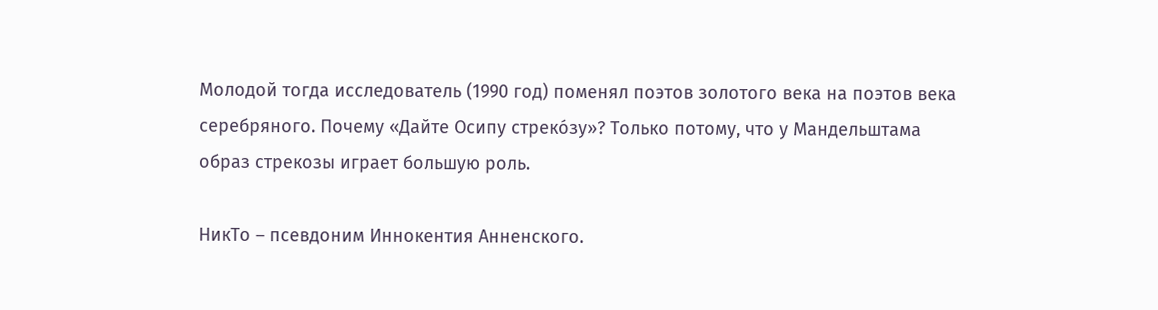Молодой тогда исследователь (1990 год) поменял поэтов золотого века на поэтов века серебряного. Почему «Дайте Осипу стрекóзу»? Только потому, что у Мандельштама образ стрекозы играет большую роль.

НикТо – псевдоним Иннокентия Анненского.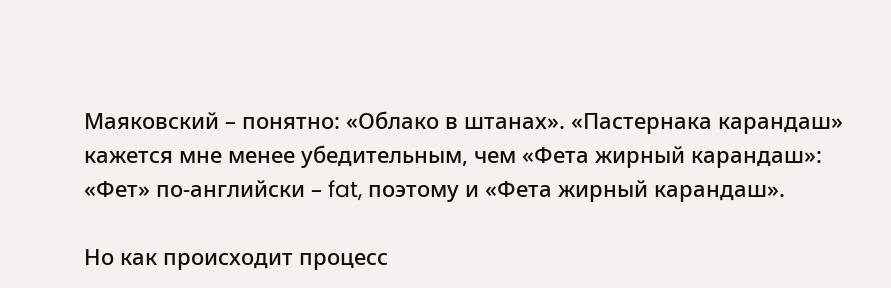Маяковский – понятно: «Облако в штанах». «Пастернака карандаш» кажется мне менее убедительным, чем «Фета жирный карандаш»: «Фет» по-английски – fat, поэтому и «Фета жирный карандаш».

Но как происходит процесс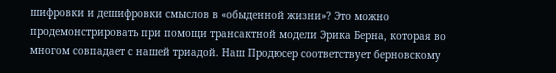шифровки и дешифровки смыслов в «обыденной жизни»? Это можно продемонстрировать при помощи трансактной модели Эрика Берна, которая во многом совпадает с нашей триадой. Наш Продюсер соответствует берновскому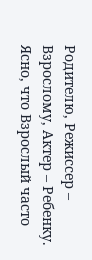Родителю, Режиссер – Взрослому, Актер – Ребенку. Ясно, что Взрослый часто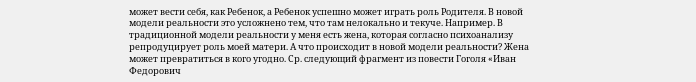может вести себя, как Ребенок, а Ребенок успешно может играть роль Родителя. В новой модели реальности это усложнено тем, что там нелокально и текуче. Например. В традиционной модели реальности у меня есть жена, которая согласно психоанализу репродуцирует роль моей матери. А что происходит в новой модели реальности? Жена может превратиться в кого угодно. Ср. следующий фрагмент из повести Гоголя «Иван Федорович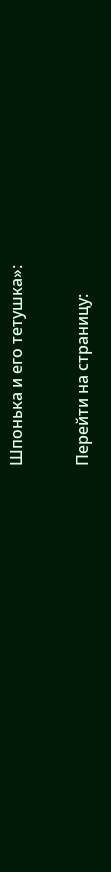Шпонька и его тетушка»:

Перейти на страницу: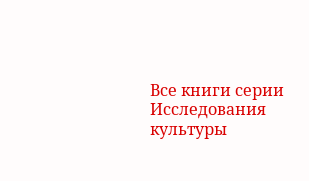Все книги серии Исследования культуры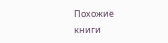Похожие книги